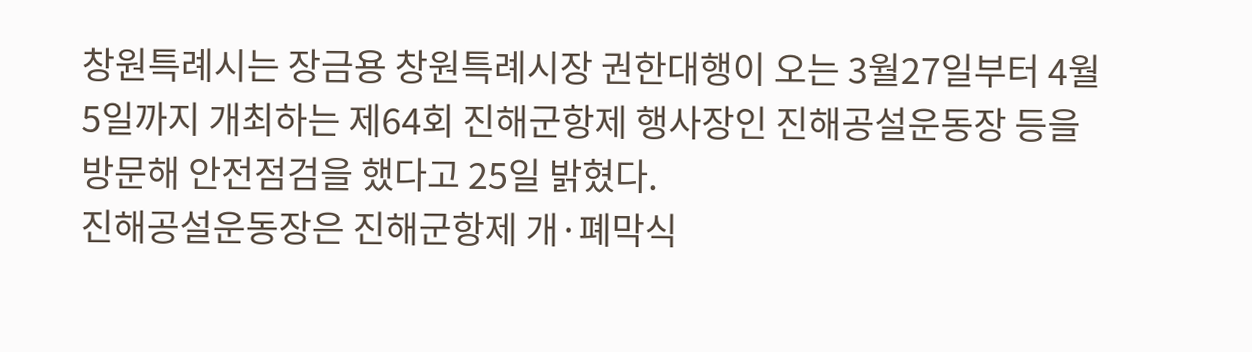창원특례시는 장금용 창원특례시장 권한대행이 오는 3월27일부터 4월5일까지 개최하는 제64회 진해군항제 행사장인 진해공설운동장 등을 방문해 안전점검을 했다고 25일 밝혔다.
진해공설운동장은 진해군항제 개·폐막식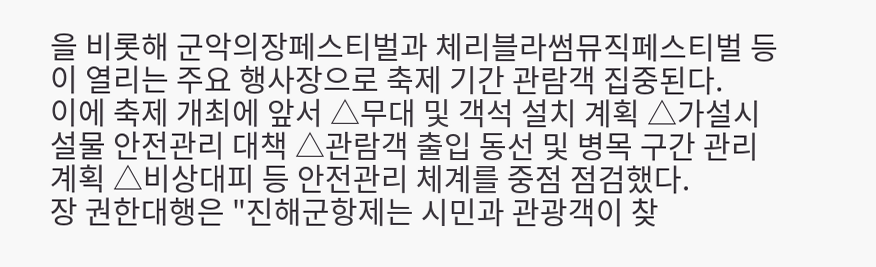을 비롯해 군악의장페스티벌과 체리블라썸뮤직페스티벌 등이 열리는 주요 행사장으로 축제 기간 관람객 집중된다.
이에 축제 개최에 앞서 △무대 및 객석 설치 계획 △가설시설물 안전관리 대책 △관람객 출입 동선 및 병목 구간 관리 계획 △비상대피 등 안전관리 체계를 중점 점검했다.
장 권한대행은 "진해군항제는 시민과 관광객이 찾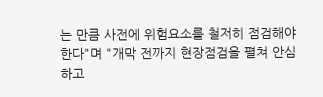는 만큼 사전에 위험요소를 철저히 점검해야 한다"며 "개막 전까지 현장점검을 펼쳐 안심하고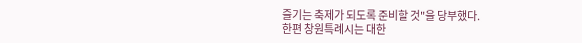즐기는 축제가 되도록 준비할 것"을 당부했다.
한편 창원특례시는 대한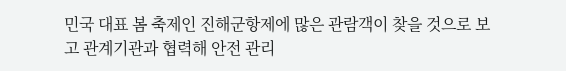민국 대표 봄 축제인 진해군항제에 많은 관람객이 찾을 것으로 보고 관계기관과 협력해 안전 관리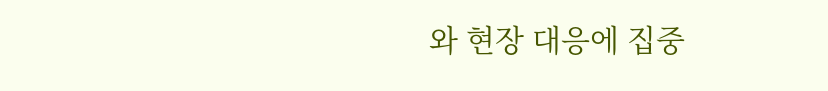와 현장 대응에 집중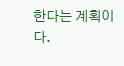한다는 계획이다.